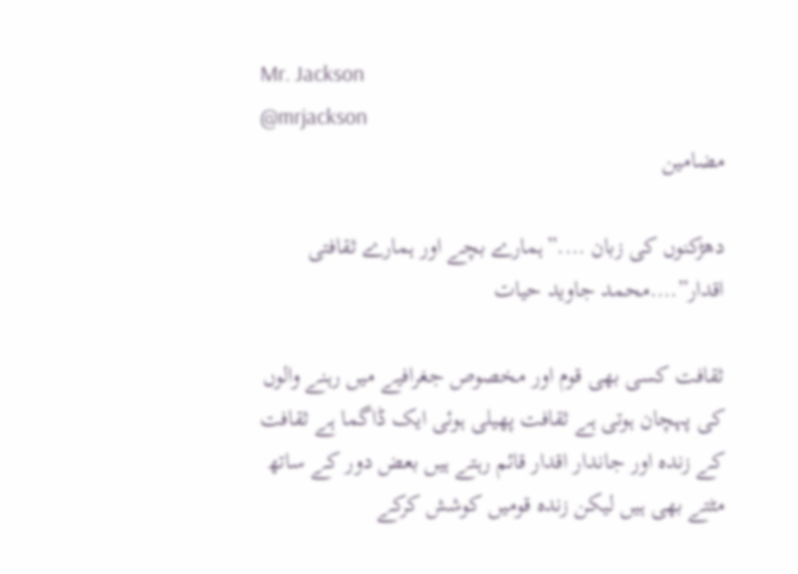Mr. Jackson
@mrjackson
مضامین

دھڑکنوں کی زبان ….”ہمارے بچے اور ہمارے ثقافتی اقدار”….محمد جاوید حیات

ثقافت کسی بھی قوم اور مخصوص جغرافیے میں رہنے والوں کی پہچان ہوتی ہے ثقافت پھیلی ہوئی ایک ڈاگما ہے ثقافت کے زندہ اور جاندار اقدار قائم رہتے ہیں بعض دور کے ساتھ مٹتے بھی ہیں لیکن زندہ قومیں کوشش کرکے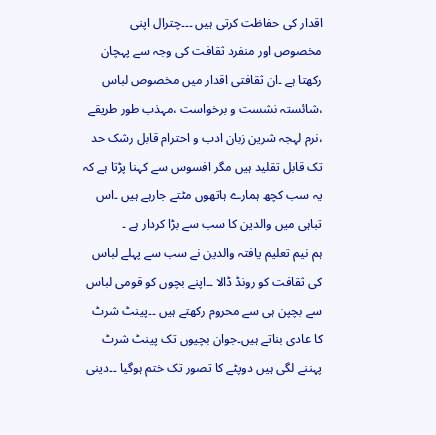اقدار کی حفاظت کرتی ہیں ۔۔۔چترال اپنی مخصوص اور منفرد ثقافت کی وجہ سے پہچان رکھتا ہے ۔ان ثقافتی اقدار میں مخصوص لباس ،شائستہ نشست و برخواست ،مہذب طور طریقے ،نرم لہجہ شرین زبان ادب و احترام قابل رشک حد تک قابل تقلید ہیں مگر افسوس سے کہنا پڑتا ہے کہ یہ سب کچھ ہمارے ہاتھوں مٹتے جارہے ہیں ۔اس تباہی میں والدین کا سب سے بڑا کردار ہے ۔
ہم نیم تعلیم یافتہ والدین نے سب سے پہلے لباس کی ثقافت کو رونڈ ڈالا ۔۔اپنے بچوں کو قومی لباس سے بچپن ہی سے محروم رکھتے ہیں ۔۔پینٹ شرٹ کا عادی بناتے ہیں۔جوان بچیوں تک پینٹ شرٹ پہننے لگی ہیں دوپٹے کا تصور تک ختم ہوگیا ۔۔دینی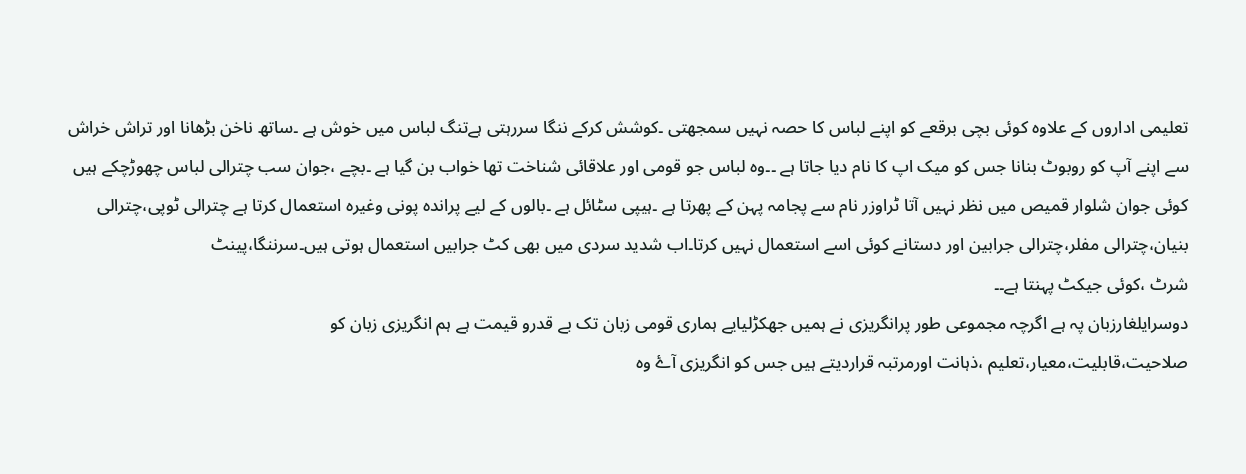تعلیمی اداروں کے علاوہ کوئی بچی برقعے کو اپنے لباس کا حصہ نہیں سمجھتی ۔کوشش کرکے ننگا سررہتی ہےتنگ لباس میں خوش ہے ۔ساتھ ناخن بڑھانا اور تراش خراش سے اپنے آپ کو روبوٹ بنانا جس کو میک اپ کا نام دیا جاتا ہے ۔۔وہ لباس جو قومی اور علاقائی شناخت تھا خواب بن گیا ہے ۔بچے ،جوان سب چترالی لباس چھوڑچکے ہیں کوئی جوان شلوار قمیص میں نظر نہیں آتا ٹراوزر نام سے پجامہ پہن کے پھرتا ہے ۔ہیپی سٹائل ہے ۔بالوں کے لیے پراندہ پونی وغیرہ استعمال کرتا ہے چترالی ٹوپی،چترالی بنیان،چترالی مفلر،چترالی جرابین اور دستانے کوئی اسے استعمال نہیں کرتا۔اب شدید سردی میں بھی کٹ جرابیں استعمال ہوتی ہیں۔سرننگا،پینٹ
شرٹ ،کوئی جیکٹ پہنتا ہے۔۔
دوسرایلغارزبان پہ ہے اگرچہ مجموعی طور پرانگریزی نے ہمیں جھکڑلیایے ہماری قومی زبان تک بے قدرو قیمت ہے ہم انگریزی زبان کو
صلاحیت،قابلیت،معیار،تعلیم ،ذہانت اورمرتبہ قراردیتے ہیں جس کو انگریزی آۓ وہ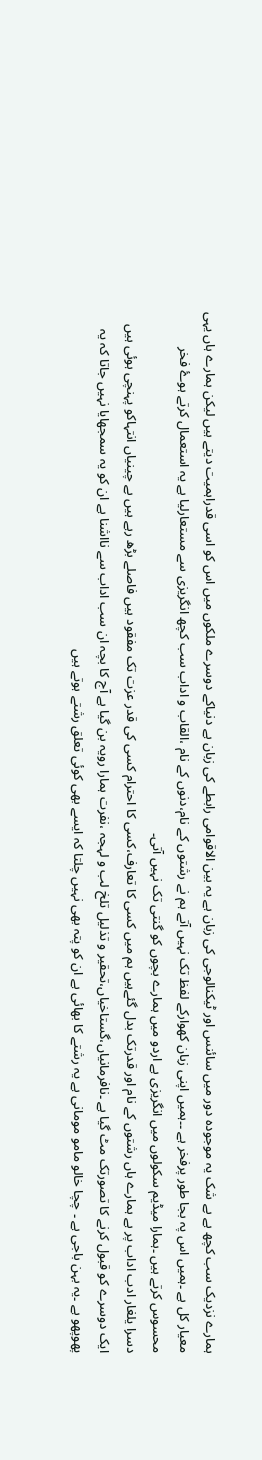ہمارے نزدیک سب کچھ ہے بے شک یہ موجودہ دور میں سائنس اور ٹیکنالوجی کی زبان ہے یہ بین الاقوامی رابطے کی زبان ہے دنیاکے دوسرے ملکوں میں اس کو اسی قدراہمیت دیتے ہیں لیکن ہمارے ہاں یہی معیار کل ہے ۔ہمیں اس پہ بجا طور پرفخر ہے ۔۔ہمیں اپنی زبان کھوارکے لفظ تک نہیں آتے ہم نے رشتوں کے نام،دنوں کے نام ،القاب و اداب سب کچھ انگریزی سے مستعارلیا ہے یہ استعمال کرتے ہوۓ فخر محسوس کرتے ہیں ۔ہمارا میڈیم سکولوں میں انگریزی ہے اردو میں ہمارے بچوں کو گنتی تک نہیں آتی۔
دسرا یلغار ادب اداب پر ہے ہمارے ہاں رشتوں کے نام اور قدرتک بدل گئےہیں ہم میں کسی کا تعارف،کسی کا احترام کسی کی قدر عزت تک مفقود ہیں فاصلے بڑھ رہے ہیں بے چینیاں انتہاکو پہنچی ہوئی ہیں ایک دوسرے کو قبول کرنے کا تصورتک مٹ گیا ہے ۔نافرمانیاں،گستاخیاں،تحقیر و تذلیل تلخ لب و لہجہ ،نفرت ہمارا رویہ بن گیا ہے آج کا بچہ ان سب اداب سے نااشنا ہے ان کو یہ سمجھایا نہیں جاتا کہ یہ پھوپھو ہے ۔یہ بہن باجی ہے ۔ چچا خالو مامو مومانی ہے یہ رشتے کا بھائی ہے ان کو پتہ بھی نہیں چلتا کہ ایسے بھی کوئی تعلق رشتے ہوتے ہیں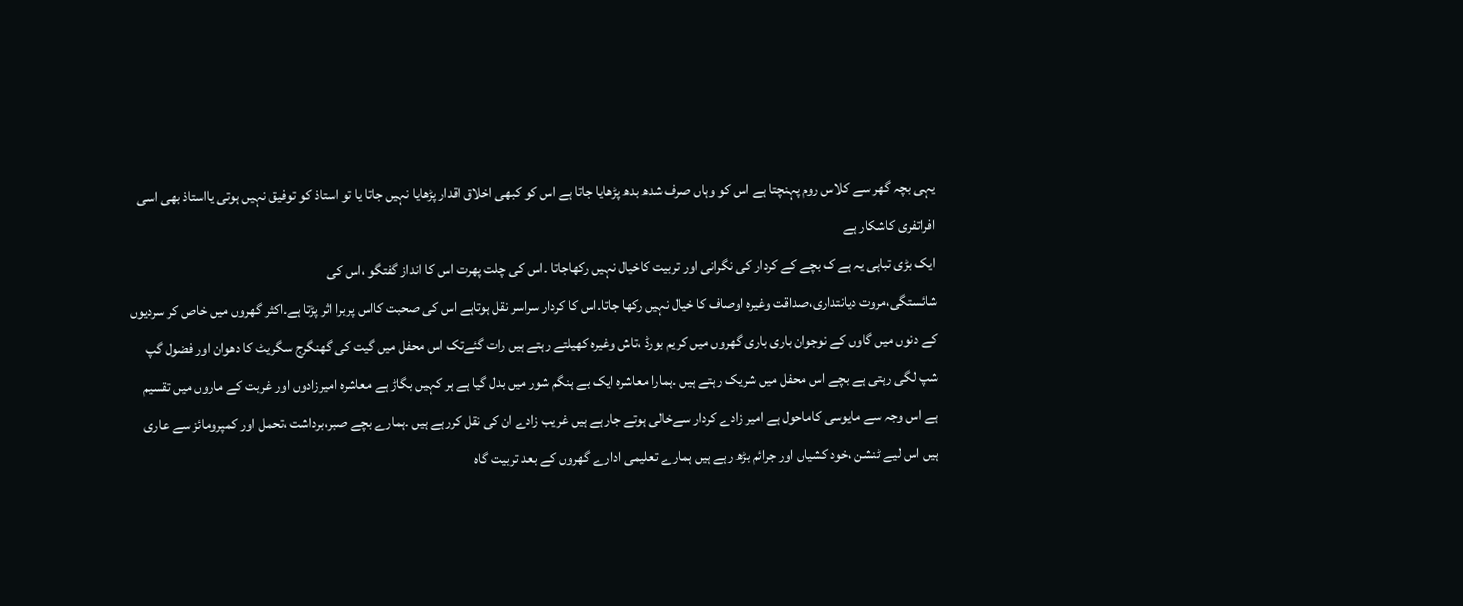یہی بچہ گھر سے کلاس روم پہنچتا ہے اس کو وہاں صرف شدھ بدھ پڑھایا جاتا ہے اس کو کبھی اخلاق اقدار پڑھایا نہیں جاتا یا تو استاذ کو توفیق نہیں ہوتی یااستاذ بھی اسی افراتفری کاشکار ہے
ایک بڑی تباہی یہ ہے ک بچے کے کردار کی نگرانی اور تربیت کاخیال نہیں رکھاجاتا ۔اس کی چلت پھرت اس کا انداز گفتگو ،اس کی
شائستگی،مروت دیانتداری،صداقت وغیرہ اوصاف کا خیال نہیں رکھا جاتا۔اس کا کردار سراسر نقل ہوتاہے اس کی صحبت کااس پربرا اثر پڑتا ہے۔اکثر گھروں میں خاص کر سردیوں کے دنوں میں گاوں کے نوجوان باری باری گھروں میں کریم بورڈ ،تاش وغیرہ کھیلتے رہتے ہیں رات گئےتک اس محفل میں گیت کی گھنگرج سگریٹ کا دھوان اور فضول گپ شپ لگی رہتی ہے بچے اس محفل میں شریک رہتے ہیں ۔ہمارا معاشرہ ایک بے ہنگم شور میں بدل گیا ہے ہر کہیں بگاڑ ہے معاشرہ امیرزادوں اور غربت کے ماروں میں تقسیم ہے اس وجہ سے مایوسی کاماحول ہے امیر زادے کردار سےخالی ہوتے جارہے ہیں غریب زادے ان کی نقل کررہے ہیں ۔ہمارے بچے صبر،برداشت ،تحمل اور کمپرومائز سے عاری ہیں اس لیے ٹنشن ،خود کشیاں اور جرائم بڑھ رہے ہیں ہمارے تعلیمی ادارے گھروں کے بعد تربیت گاہ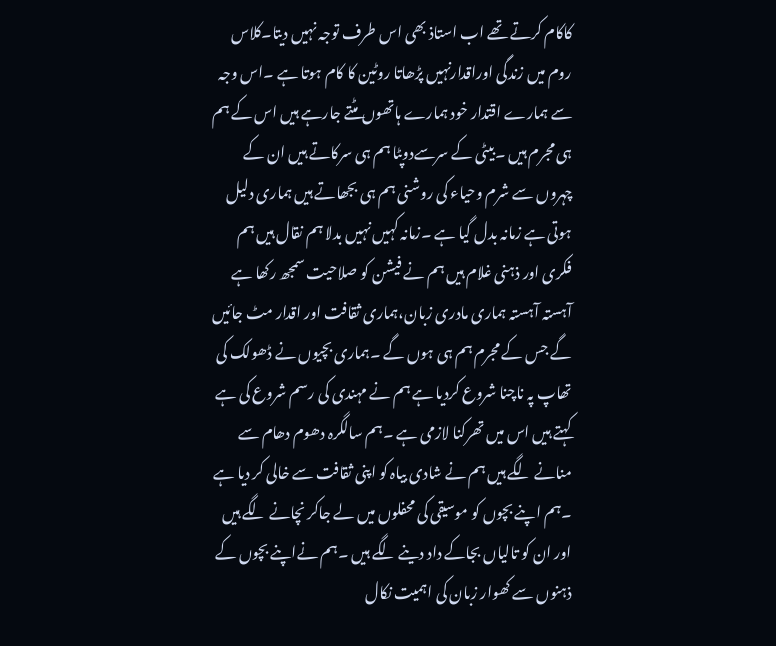کاکام کرتے تھے اب استاذ بھی اس طرف توجہ نہیں دیتا۔کلاس روم میں زندگی اوراقدارنہیں پڑھاتا روٹین کا کام ہوتا ہے ۔اس وجہ سے ہمارے اقتدار خود ہمارے ہاتھوں مٹتے جارہے ہیں اس کے ہم ہی مجرم ہیں ۔بیٹی کے سرسےدوپٹا ہم ہی سرکاتے ہیں ان کے چہروں سے شرم وحیاء کی روشنی ہم ہی بجھاتے ہیں ہماری دلیل ہوتی ہے زمانہ بدل گیا ہے ۔زمانہ کہیں نہیں بدلا ہم نقال ہیں ہم فکری اور ذہنی غلام ہیں ہم نے فیشن کو صلاحیت سمجھ رکھا ہے آہستہ آہستہ ہماری مادری زبان،ہماری ثقافت اور اقدار مٹ جائیں گے جس کے مجرم ہم ہی ہوں گے ۔ہماری بچیوں نے ڈھولک کی تھاپ پہ ناچنا شروع کردیا ہے ہم نے مہندی کی رسم شروع کی ہے کہتے ہیں اس میں تھرکنا لازمی ہے ۔ہم سالگرہ دھوم دھام سے منانے لگے ہیں ہم نے شادی بیاہ کو اپنی ثقافت سے خالی کر دیا ہے ۔ہم اپنے بچوں کو موسیقی کی محفلوں میں لے جاکر نچانے لگے ہیں اور ان کو تالیاں بجاکے داد دینے لگے ہیں ۔ہم نےاپنے بچوں کے ذہنوں سے کھوار زبان کی اہمیت نکال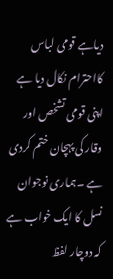دیاہے قومی لباس کااحترام نکال دیا ہے اپنی قومی تشخص اور وقار کی پہچان ختم کردی ہے ۔ہماری نوجوان نسل کا ایک خواب ہے کہ دوچار لفظ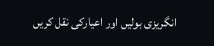انگریزی بولیں اور اعیارکی نقل کریں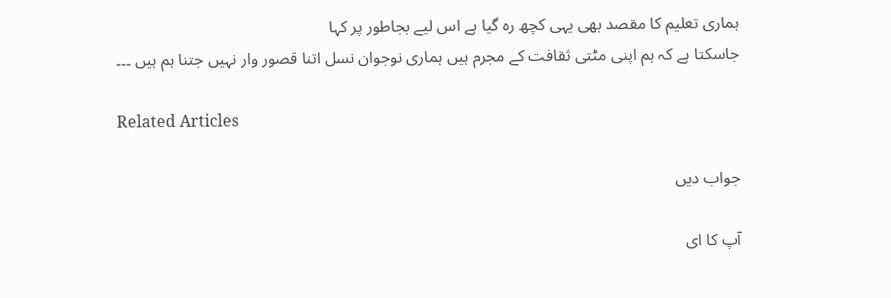ہماری تعلیم کا مقصد بھی یہی کچھ رہ گیا ہے اس لیے بجاطور پر کہا
جاسکتا ہے کہ ہم اپنی مٹتی ثقافت کے مجرم ہیں ہماری نوجوان نسل اتنا قصور وار نہیں جتنا ہم ہیں ۔۔۔

Related Articles

جواب دیں

آپ کا ای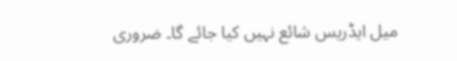میل ایڈریس شائع نہیں کیا جائے گا۔ ضروری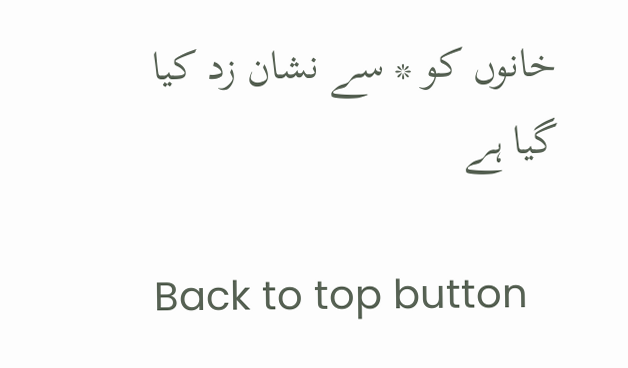خانوں کو * سے نشان زد کیا گیا ہے

Back to top button